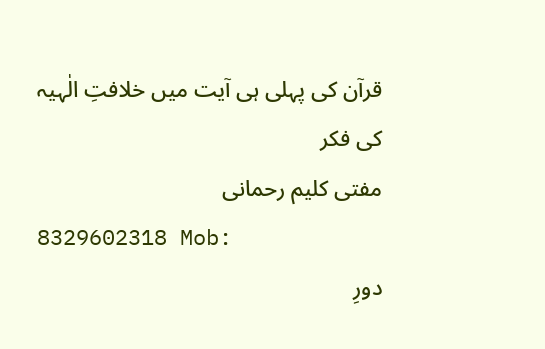قرآن کی پہلی ہی آیت میں خلافتِ الٰہیہ کی فکر
مفتی کلیم رحمانی
8329602318 Mob:
دورِ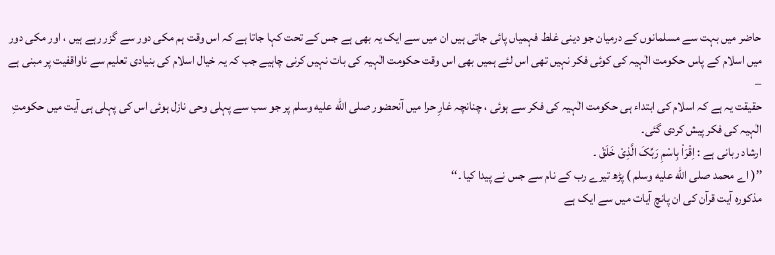حاضر میں بہت سے مسلمانوں کے درمیان جو دینی غلط فہمیاں پائی جاتی ہیں ان میں سے ایک یہ بھی ہے جس کے تحت کہا جاتا ہے کہ اس وقت ہم مکی دور سے گزر رہے ہیں ، اور مکی دور میں اسلام کے پاس حکومت الٰہیہ کی کوئی فکر نہیں تھی اس لئے ہمیں بھی اس وقت حکومت الٰہیہ کی بات نہیں کرنی چاہیے جب کہ یہ خیال اسلام کی بنیادی تعلیم سے ناواقفیت پر مبنی ہے –
حقیقت یہ ہے کہ اسلام کی ابتداء ہی حکومت الٰہیہ کی فکر سے ہوئی ، چنانچہ غارِ حرا میں آنحضور صلى الله عليه وسلم پر جو سب سے پہلی وحی نازل ہوئی اس کی پہلی ہی آیت میں حکومتِ الٰہیہ کی فکر پیش کردی گئی۔
ارشاد ربانی ہے : اِقْرَاْ بِاسْمِ رَبِّکَ الَّذِیْ خَلَقْ ۔
’’( اے محمد صلى الله عليه وسلم ) پڑھ تیرے رب کے نام سے جس نے پیدا کیا ۔‘‘
مذکورہ آیت قرآن کی ان پانچ آیات میں سے ایک ہے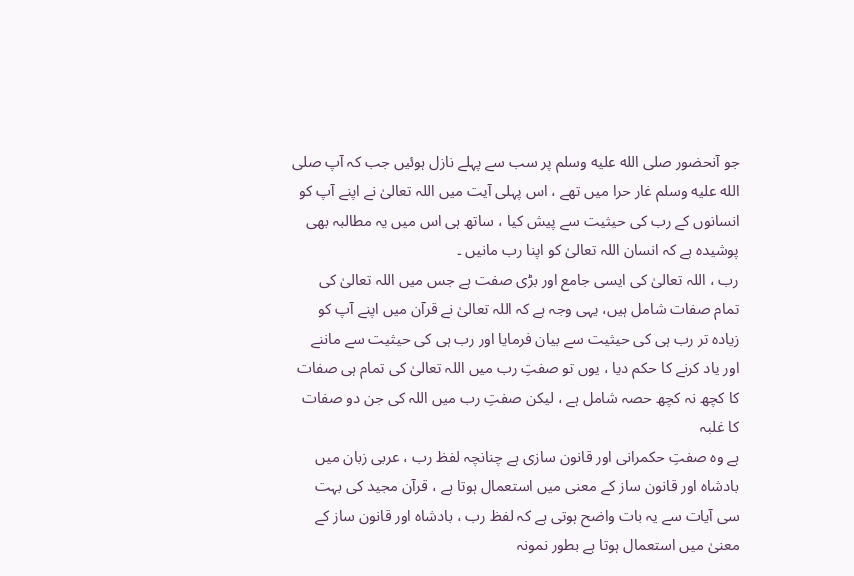جو آنحضور صلى الله عليه وسلم پر سب سے پہلے نازل ہوئیں جب کہ آپ صلى الله عليه وسلم غار حرا میں تھے ، اس پہلی آیت میں اللہ تعالیٰ نے اپنے آپ کو انسانوں کے رب کی حیثیت سے پیش کیا ، ساتھ ہی اس میں یہ مطالبہ بھی پوشیدہ ہے کہ انسان اللہ تعالیٰ کو اپنا رب مانیں ۔
رب ، اللہ تعالیٰ کی ایسی جامع اور بڑی صفت ہے جس میں اللہ تعالیٰ کی تمام صفات شامل ہیں، یہی وجہ ہے کہ اللہ تعالیٰ نے قرآن میں اپنے آپ کو زیادہ تر رب ہی کی حیثیت سے بیان فرمایا اور رب ہی کی حیثیت سے ماننے اور یاد کرنے کا حکم دیا ، یوں تو صفتِ رب میں اللہ تعالیٰ کی تمام ہی صفات کا کچھ نہ کچھ حصہ شامل ہے ، لیکن صفتِ رب میں اللہ کی جن دو صفات کا غلبہ
ہے وہ صفتِ حکمرانی اور قانون سازی ہے چنانچہ لفظ رب ، عربی زبان میں بادشاہ اور قانون ساز کے معنی میں استعمال ہوتا ہے ، قرآن مجید کی بہت سی آیات سے یہ بات واضح ہوتی ہے کہ لفظ رب ، بادشاہ اور قانون ساز کے معنیٰ میں استعمال ہوتا ہے بطور نمونہ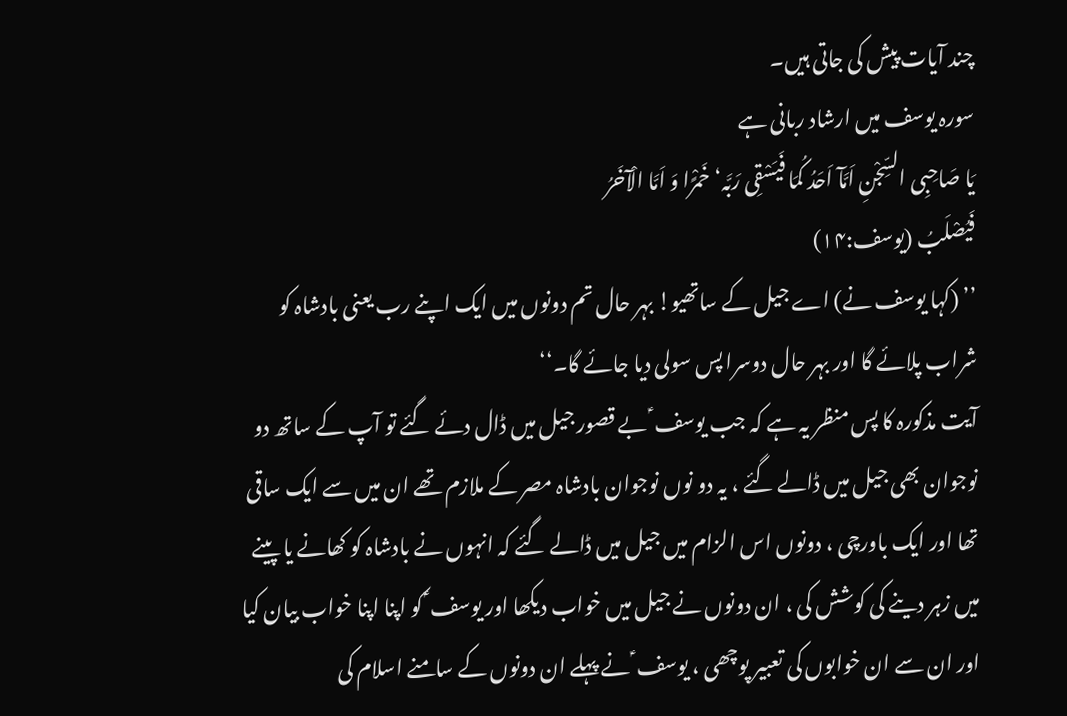چند آیات پیش کی جاتی ہیں۔
سورہ یوسف میں ارشاد ربانی ہے
یَا صَاحِبِی السِّجْنِ اَمَّآ اَحَدُ کُمَا فَیَسْقِی رَبَّہ‘ خَمْرًا وَ اَمَّا الْآخَرُ
فَیُصْلَبُ (یوسف:۱۴)
’’ (کہا یوسف نے) اے جیل کے ساتھیو! بہر حال تم دونوں میں ایک اپنے رب یعنی بادشاہ کو شراب پلائے گا اور بہر حال دوسرا پس سولی دیا جائے گا۔‘‘
آیت مذکورہ کا پس منظر یہ ہے کہ جب یوسف ؑ بے قصور جیل میں ڈال دئے گئے تو آپ کے ساتھ دو نوجوان بھی جیل میں ڈالے گئے ، یہ دو نوں نوجوان بادشاہ مصر کے ملازم تھے ان میں سے ایک ساقی تھا اور ایک باورچی ، دونوں اس الزام میں جیل میں ڈالے گئے کہ انہوں نے بادشاہ کو کھانے یا پینے میں زہر دینے کی کوشش کی ، ان دونوں نے جیل میں خواب دیکھا اور یوسف ؑ کو اپنا اپنا خواب بیان کیا اور ان سے ان خوابوں کی تعبیر پوچھی ، یوسف ؑ نے پہلے ان دونوں کے سامنے اسلام کی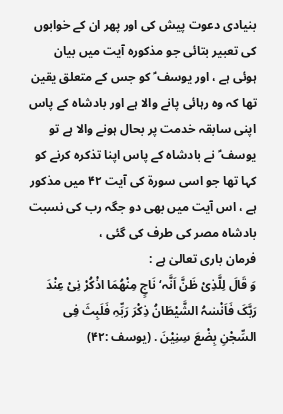بنیادی دعوت پیش کی اور پھر ان کے خوابوں کی تعبیر بتائی جو مذکورہ آیت میں بیان ہوئی ہے ، اور یوسف ؑ کو جس کے متعلق یقین تھا کہ وہ رہائی پانے والا ہے اور بادشاہ کے پاس اپنی سابقہ خدمت پر بحال ہونے والا ہے تو یوسف ؑ نے بادشاہ کے پاس اپنا تذکرہ کرنے کو کہا تھا جو اسی سورۃ کی آیت ۴۲ میں مذکور ہے ، اس آیت میں بھی دو جگہ رب کی نسبت بادشاہ مصر کی طرف کی گئی ،
فرمان باری تعالیٰ ہے :
وَ قَالَ لِلَّذِیْ ظَنَّ اَنَّہ‘ نَاجٍ مِنْھُمَا اذْکُرْ نِیْ عِنْدَ رَبَّکَ فَاَنْسٰہُ الشَّیْطَانُ ذِکْرَ رَبِّہِ فَلَبِثَ فِی السِّجْنِ بِضْعَ سِنِیْنَ . (یوسف :۴۲)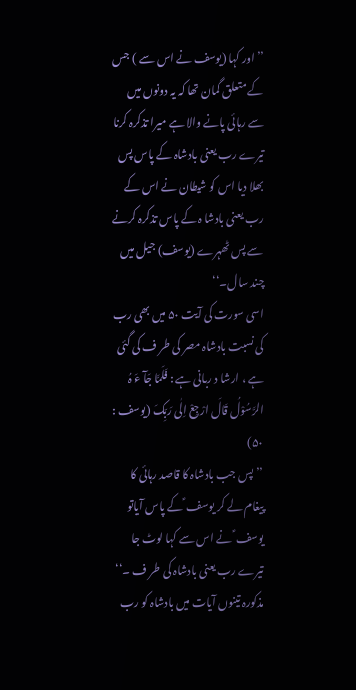’’ اور کہا (یوسف نے اس سے ) جس کے متعلق گمان تھا کہ یہ دونوں میں سے رہائی پانے والا ہے میرا تذکرہ کرنا تیرے رب یعنی بادشاہ کے پاس پس بھلا دیا اس کو شیطان نے اس کے رب یعنی بادشا ہ کے پاس تذکرہ کرنے سے پس ٹھہرے (یوسف) جیل میں چند سال۔‘‘
اسی سورت کی آیت ۵۰ میں بھی رب کی نسبت بادشاہ مصر کی طر ف کی گئی ہے ، ارشا د ربانی ہے : فَلَمَّا جَآ ءَ ہُ الرَّسُوْلُ قَالَ ارْجِعْ اِلٰی رَبِّکَ (یوسف : ۵۰)
’’ پس جب بادشاہ کا قاصد رہائی کا پیغام لے کر یوسف ؑ کے پاس آیاتو یوسف ؑ نے اس سے کہا لوٹ جا تیرے رب یعنی بادشاہ کی طر ف ۔‘‘
مذکورہ تینوں آیات میں بادشاہ کو رب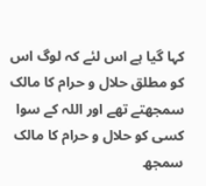کہا گیا ہے اس لئے کہ لوگ اس کو مطلق حلال و حرام کا مالک سمجھتے تھے اور اللہ کے سوا کسی کو حلال و حرام کا مالک سمجھ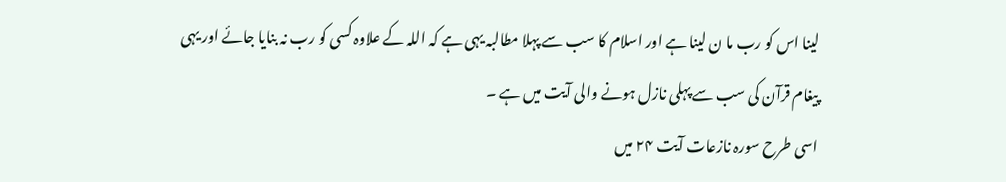لینا اس کو رب ما ن لینا ہے اور اسلام کا سب سے پہلا مطالبہ یہی ہے کہ اللہ کے علاوہ کسی کو رب نہ بنایا جائے اور یہی پیغام قرآن کی سب سے پہلی نازل ہونے والی آیت میں ہے ۔
اسی طرح سورہ نازعات آیت ۲۴ میں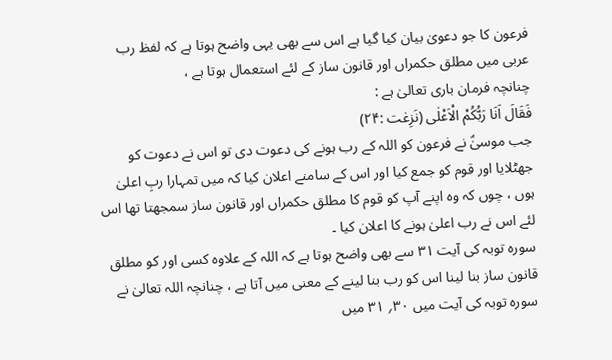فرعون کا جو دعویٰ بیان کیا گیا ہے اس سے بھی یہی واضح ہوتا ہے کہ لفظ رب عربی میں مطلق حکمراں اور قانون ساز کے لئے استعمال ہوتا ہے ،
چنانچہ فرمان باری تعالیٰ ہے :
فَقَالَ اَنَا رَبُّکُمْ الْاَعْلٰی (نَزِعٰت :۲۴)
جب موسیٰؑ نے فرعون کو اللہ کے رب ہونے کی دعوت دی تو اس نے دعوت کو جھٹلایا اور قوم کو جمع کیا اور اس کے سامنے اعلان کیا کہ میں تمہارا ربِ اعلیٰ ہوں ، چوں کہ وہ اپنے آپ کو قوم کا مطلق حکمراں اور قانون ساز سمجھتا تھا اس لئے اس نے رب اعلیٰ ہونے کا اعلان کیا ۔
سورہ توبہ کی آیت ۳۱ سے بھی واضح ہوتا ہے کہ اللہ کے علاوہ کسی اور کو مطلق قانون ساز بنا لینا اس کو رب بنا لینے کے معنی میں آتا ہے ، چنانچہ اللہ تعالیٰ نے سورہ توبہ کی آیت میں ۳۰؍ ۳۱ میں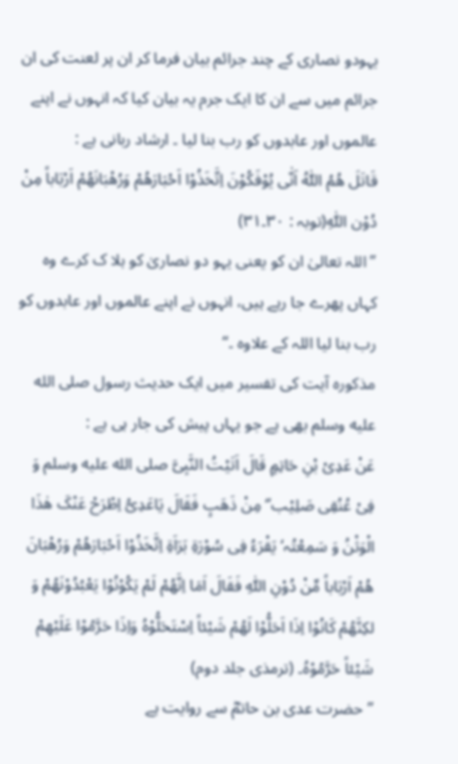یہودو نصاری کے چند جرائم بیان فرما کر ان پر لعنت کی ان جرائم میں سے ان کا ایک جرم یہ بیان کیا کہ انہوں نے اپنے عالموں اور عابدوں کو رب بنا لیا ۔ ارشاد ربانی ہے :
قَاتَلَ ھُمُ اللّٰہُ اَنّٰی یُوْفَکُوْنَ اِتَّخَذُوْا اَحْبَارَھُمْ وَرُھْبَانَھُمْ اَرْبَاباً مِنْ دُوْن اللّٰہِ(توبہ : ۳۰۔۳۱)
’’ اللہ تعالیٰ ان کو یعنی یہو دو نصاریٰ کو ہلا ک کرے وہ کہاں پھرے جا رہے ہیں، انہوں نے اپنے عالموں اور عابدوں کو رب بنا لیا اللہ کے علاوہ ۔‘‘
مذکورہ آیت کی تفسیر میں ایک حدیث رسول صلى الله عليه وسلم بھی ہے جو یہاں پیش کی جار ہی ہے :
عَنْ عَدِیْ بْنِ حَاتِمٍ قَالَ اَتَیْتُ النَّبِیَّ صلى الله عليه وسلم وَ فِیْ عُنُقِی صَلِیْب’‘ مِنْ ذَھَبٍ فَقَالَ یَاعَدِیُّ اِطْرَحْ عَنْکَ ھٰذَا الْوَثْنُ وَ سَمِعْتُہ‘ یَقْرَءُ فِی سُوْرَۃِ بَرَاَۃِ اِتَّخَذُوْا اَحْبَارَھُمْ وَرُھْبَانَ ھُمْ اَرْبَاباً مِّنْ دُوْنِ اللّٰہِ فَقَالَ اَمَا اِنَّھُمْ لَمْ یَکُوْنُوْا یَعْبُدُوْنَھُمْ وَ لکِنَّھُمْ کَانُوْا اِذَا اَحَلُّوْا لَھُمْ شَیْئاً اِسْتَحَلُّوْہُ وَاِذَا حَرَّمُوْا عَلَیْھِمْ شَیْئاً حَرَّمُوْہُ۔ (ترمذی جلد دوم)
’’حضرت عدی بن حاتمؓ سے روایت ہے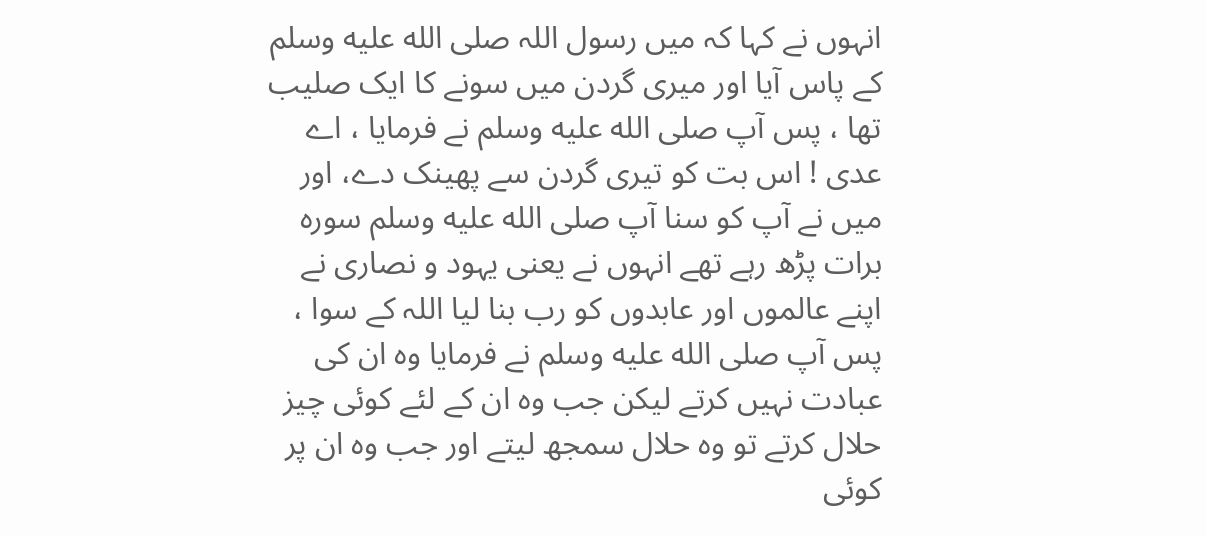انہوں نے کہا کہ میں رسول اللہ صلى الله عليه وسلم کے پاس آیا اور میری گردن میں سونے کا ایک صلیب تھا ، پس آپ صلى الله عليه وسلم نے فرمایا ، اے عدی ! اس بت کو تیری گردن سے پھینک دے، اور میں نے آپ کو سنا آپ صلى الله عليه وسلم سورہ برات پڑھ رہے تھے انہوں نے یعنی یہود و نصاری نے اپنے عالموں اور عابدوں کو رب بنا لیا اللہ کے سوا ، پس آپ صلى الله عليه وسلم نے فرمایا وہ ان کی عبادت نہیں کرتے لیکن جب وہ ان کے لئے کوئی چیز حلال کرتے تو وہ حلال سمجھ لیتے اور جب وہ ان پر کوئی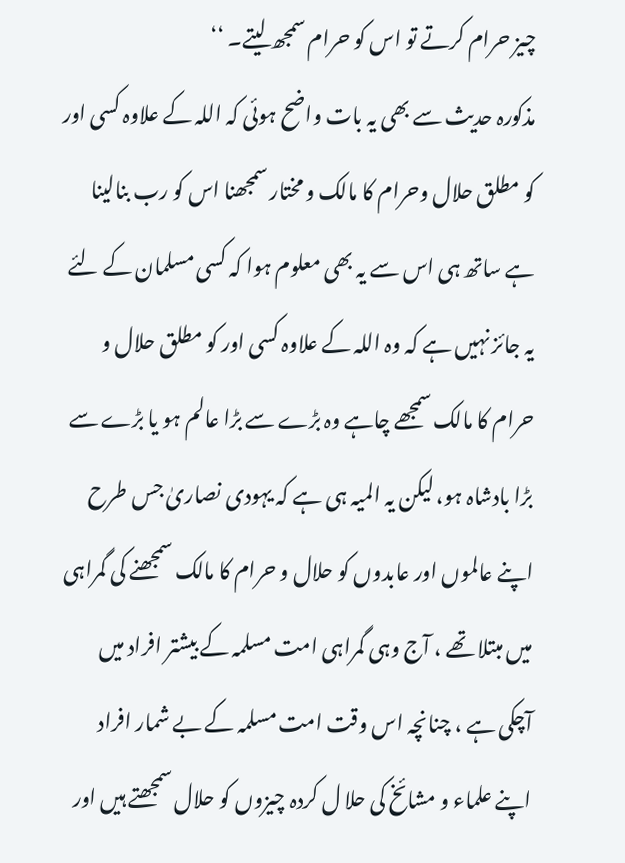چیز حرام کرتے تو اس کو حرام سمجھ لیتے۔ ‘‘
مذکورہ حدیث سے بھی یہ بات واضح ہوئی کہ اللہ کے علاوہ کسی اور کو مطلق حلال وحرام کا مالک و مختار سمجھنا اس کو رب بنالینا ہے ساتھ ہی اس سے یہ بھی معلوم ہوا کہ کسی مسلمان کے لئے یہ جائز نہیں ہے کہ وہ اللہ کے علاوہ کسی اور کو مطلق حلال و حرام کا مالک سمجھے چاہے وہ بڑے سے بڑا عالم ہو یا بڑے سے بڑا بادشاہ ہو، لیکن یہ المیہ ہی ہے کہ یہودی نصاریٰ جس طرح اپنے عالموں اور عابدوں کو حلال و حرام کا مالک سمجھنے کی گمراہی میں مبتلا تھے ، آج وہی گمراہی امت مسلمہ کے بیشتر افراد میں آچکی ہے ، چنانچہ اس وقت امت مسلمہ کے بے شمار افراد اپنے علماء و مشائخ کی حلا ل کردہ چیزوں کو حلال سمجھتے ہیں اور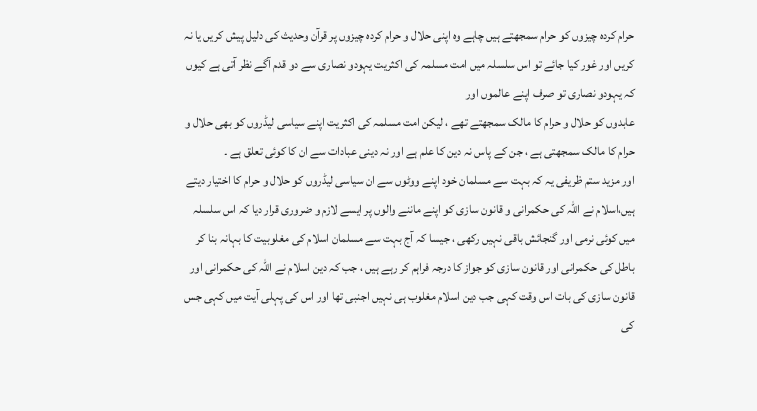حرام کردہ چیزوں کو حرام سمجھتے ہیں چاہے وہ اپنی حلال و حرام کردہ چیزوں پر قرآن وحدیث کی دلیل پیش کریں یا نہ کریں اور غور کیا جائے تو اس سلسلہ میں امت مسلمہ کی اکثریت یہودو نصاری سے دو قدم آگے نظر آتی ہے کیوں کہ یہودو نصاری تو صرف اپنے عالموں اور
عابدوں کو حلال و حرام کا مالک سمجھتے تھے ، لیکن امت مسلمہ کی اکثریت اپنے سیاسی لیڈروں کو بھی حلال و حرام کا مالک سمجھتی ہے ، جن کے پاس نہ دین کا علم ہے اور نہ دینی عبادات سے ان کا کوئی تعلق ہے ۔
اور مزید ستم ظریفی یہ کہ بہت سے مسلمان خود اپنے ووٹوں سے ان سیاسی لیڈروں کو حلال و حرام کا اختیار دیتے ہیں،اسلام نے اللہ کی حکمرانی و قانون سازی کو اپنے ماننے والوں پر ایسے لازم و ضروری قرار دیا کہ اس سلسلہ میں کوئی نرمی اور گنجائش باقی نہیں رکھی ، جیسا کہ آج بہت سے مسلمان اسلام کی مغلوبیت کا بہانہ بنا کر باطل کی حکمرانی اور قانون سازی کو جواز کا درجہ فراہم کر رہے ہیں ، جب کہ دین اسلام نے اللہ کی حکمرانی اور قانون سازی کی بات اس وقت کہی جب دین اسلام مغلوب ہی نہیں اجنبی تھا اور اس کی پہلی آیت میں کہی جس کی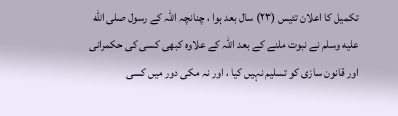تکمیل کا اعلان تئیس (۲۳) سال بعد ہوا ، چنانچہ اللہ کے رسول صلى الله عليه وسلم نے نبوت ملنے کے بعد اللہ کے علاوہ کبھی کسی کی حکمرانی اور قانون سازی کو تسلیم نہیں کیا ، اور نہ مکی دور میں کسی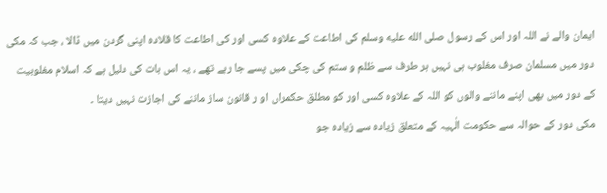ایمان والے نے اللہ اور اس کے رسول صلى الله عليه وسلم کی اطاعت کے علاوہ کسی اور کی اطاعت کا قلادہ اپنی گردن میں ڈالا ، جب کہ مکی دور میں مسلمان صرف مغلوب ہی نہیں ہر طرف سے ظلم و ستم کی چکی میں پسے جا رہے تھے ، یہ اس بات کی دلیل ہے کہ اسلام مغلوبیت کے دور میں بھی اپنے ماننے والوں کو اللہ کے علاوہ کسی اور کو مطلق حکمراں او ر قانون ساز ماننے کی اجازت نہیں دیتا ۔
مکی دور کے حوالہ سے حکومت الٰہیہ کے متعلق زیادہ سے زیادہ جو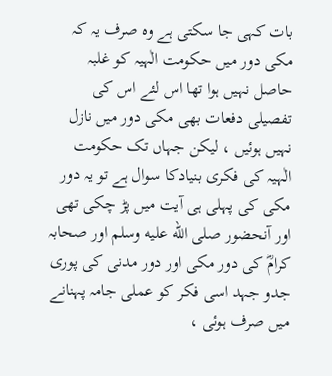بات کہی جا سکتی ہے وہ صرف یہ کہ مکی دور میں حکومت الٰہیہ کو غلبہ حاصل نہیں ہوا تھا اس لئے اس کی تفصیلی دفعات بھی مکی دور میں نازل نہیں ہوئیں ، لیکن جہاں تک حکومت الٰہیہ کی فکری بنیادکا سوال ہے تو یہ دور مکی کی پہلی ہی آیت میں پڑ چکی تھی اور آنحضور صلى الله عليه وسلم اور صحابہ کرامؓ کی دور مکی اور دور مدنی کی پوری جدو جہد اسی فکر کو عملی جامہ پہنانے میں صرف ہوئی ،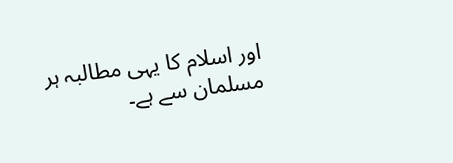اور اسلام کا یہی مطالبہ ہر مسلمان سے ہے۔